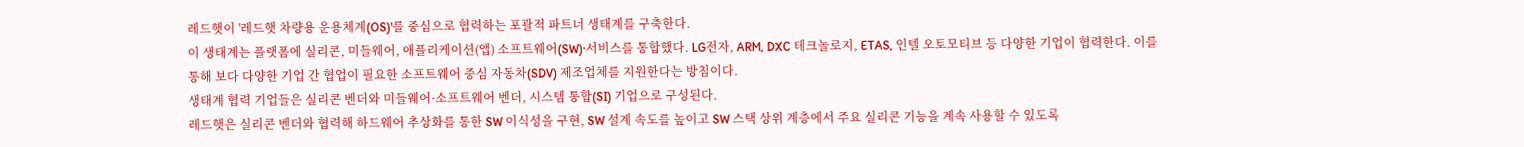레드햇이 '레드햇 차량용 운용체계(OS)'를 중심으로 협력하는 포괄적 파트너 생태계를 구축한다.
이 생태계는 플랫폼에 실리콘, 미들웨어, 애플리케이션(앱) 소프트웨어(SW)·서비스를 통합했다. LG전자, ARM, DXC 테크놀로지, ETAS, 인텔 오토모티브 등 다양한 기업이 협력한다. 이를 통해 보다 다양한 기업 간 협업이 필요한 소프트웨어 중심 자동차(SDV) 제조업체를 지원한다는 방침이다.
생태계 협력 기업들은 실리콘 벤더와 미들웨어·소프트웨어 벤더, 시스템 통합(SI) 기업으로 구성된다.
레드햇은 실리콘 벤더와 협력해 하드웨어 추상화를 통한 SW 이식성을 구현, SW 설계 속도를 높이고 SW 스택 상위 계층에서 주요 실리콘 기능을 계속 사용할 수 있도록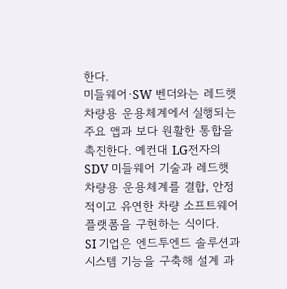한다.
미들웨어·SW 벤더와는 레드햇 차량용 운용체계에서 실행되는 주요 앱과 보다 원활한 통합을 촉진한다. 예컨대 LG전자의 SDV 미들웨어 기술과 레드햇 차량용 운용체계를 결합, 안정적이고 유연한 차량 소프트웨어 플랫폼을 구현하는 식이다.
SI 기업은 엔드투엔드 솔루션과 시스템 기능을 구축해 설계 과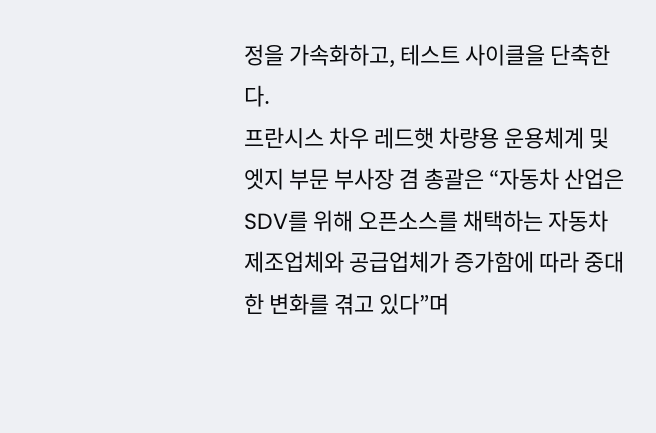정을 가속화하고, 테스트 사이클을 단축한다.
프란시스 차우 레드햇 차량용 운용체계 및 엣지 부문 부사장 겸 총괄은 “자동차 산업은 SDV를 위해 오픈소스를 채택하는 자동차 제조업체와 공급업체가 증가함에 따라 중대한 변화를 겪고 있다”며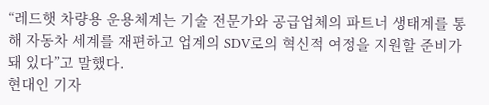“레드햇 차량용 운용체계는 기술 전문가와 공급업체의 파트너 생태계를 통해 자동차 세계를 재편하고 업계의 SDV로의 혁신적 여정을 지원할 준비가 돼 있다”고 말했다.
현대인 기자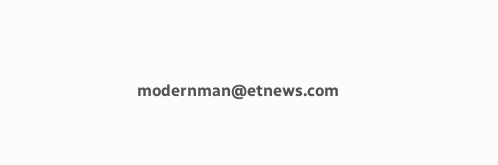modernman@etnews.com